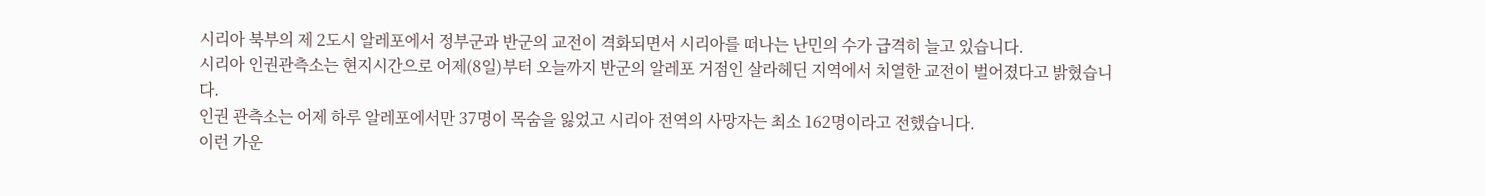시리아 북부의 제 2도시 알레포에서 정부군과 반군의 교전이 격화되면서 시리아를 떠나는 난민의 수가 급격히 늘고 있습니다.
시리아 인권관측소는 현지시간으로 어제(8일)부터 오늘까지 반군의 알레포 거점인 살라헤딘 지역에서 치열한 교전이 벌어졌다고 밝혔습니다.
인권 관측소는 어제 하루 알레포에서만 37명이 목숨을 잃었고 시리아 전역의 사망자는 최소 162명이라고 전했습니다.
이런 가운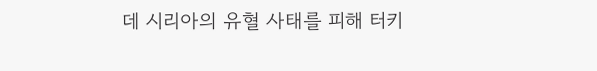데 시리아의 유혈 사태를 피해 터키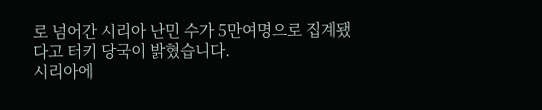로 넘어간 시리아 난민 수가 5만여명으로 집계됐다고 터키 당국이 밝혔습니다.
시리아에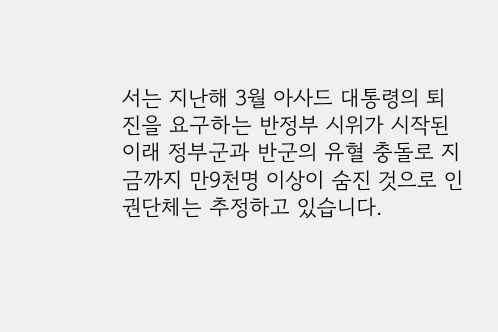서는 지난해 3월 아사드 대통령의 퇴진을 요구하는 반정부 시위가 시작된 이래 정부군과 반군의 유혈 충돌로 지금까지 만9천명 이상이 숨진 것으로 인권단체는 추정하고 있습니다.